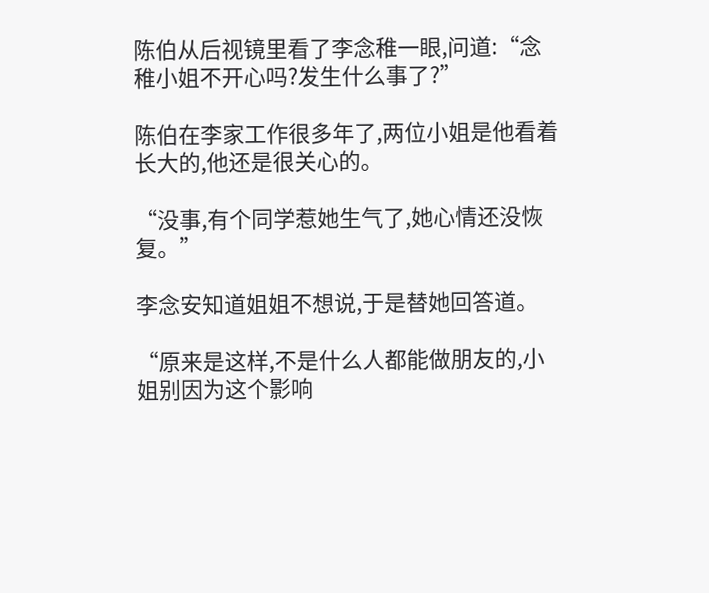陈伯从后视镜里看了李念稚一眼,问道:“念稚小姐不开心吗?发生什么事了?”

陈伯在李家工作很多年了,两位小姐是他看着长大的,他还是很关心的。

“没事,有个同学惹她生气了,她心情还没恢复。”

李念安知道姐姐不想说,于是替她回答道。

“原来是这样,不是什么人都能做朋友的,小姐别因为这个影响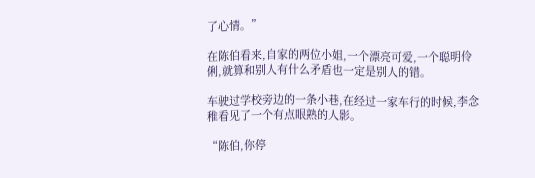了心情。”

在陈伯看来,自家的两位小姐,一个漂亮可爱,一个聪明伶俐,就算和别人有什么矛盾也一定是别人的错。

车驶过学校旁边的一条小巷,在经过一家车行的时候,李念稚看见了一个有点眼熟的人影。

“陈伯,你停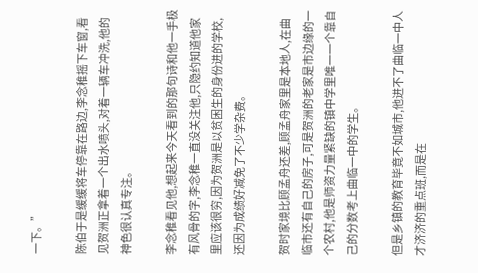一下。”

陈伯于是缓缓将车停靠在路边,李念稚摇下车窗,看见贺洲正拿着一个出水喷头,对着一辆车冲洗,他的神色很认真专注。

李念稚看见他,想起来今天看到的那句诗和他一手极有风骨的字,李念稚一直没关注他,只隐约知道他家里应该很穷,因为贺洲是以贫困生的身份进的学校,还因为成绩好减免了不少学杂费。

贺时家境比顾孟舟还差,顾孟舟家里是本地人,在曲临市还有自己的房子,可是贺洲的老家是市边缘的一个农村,他是师资力量紧缺的镇中学里唯一一个靠自己的分数考上曲临一中的学生。

但是乡镇的教育毕竟不如城市,他进不了曲临一中人才济济的重点班,而是在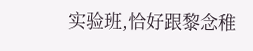实验班,恰好跟黎念稚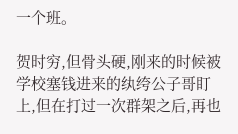一个班。

贺时穷,但骨头硬,刚来的时候被学校塞钱进来的纨绔公子哥盯上,但在打过一次群架之后,再也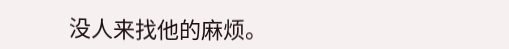没人来找他的麻烦。